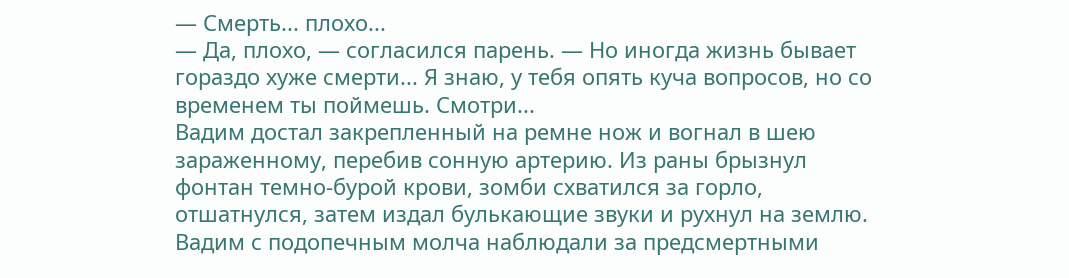— Смерть... плохо...
— Да, плохо, — согласился парень. — Но иногда жизнь бывает гораздо хуже смерти... Я знаю, у тебя опять куча вопросов, но со временем ты поймешь. Смотри...
Вадим достал закрепленный на ремне нож и вогнал в шею зараженному, перебив сонную артерию. Из раны брызнул фонтан темно-бурой крови, зомби схватился за горло, отшатнулся, затем издал булькающие звуки и рухнул на землю. Вадим с подопечным молча наблюдали за предсмертными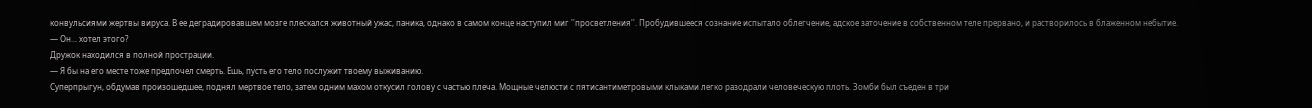конвульсиями жертвы вируса. В ее деградировавшем мозге плескался животный ужас, паника, однако в самом конце наступил миг ''просветления''. Пробудившееся сознание испытало облегчение, адское заточение в собственном теле прервано, и растворилось в блаженном небытие.
— Он... хотел этого?
Дружок находился в полной прострации.
— Я бы на его месте тоже предпочел смерть. Ешь, пусть его тело послужит твоему выживанию.
Суперпрыгун, обдумав произошедшее, поднял мертвое тело, затем одним махом откусил голову с частью плеча. Мощные челюсти с пятисантиметровыми клыками легко разодрали человеческую плоть. Зомби был съеден в три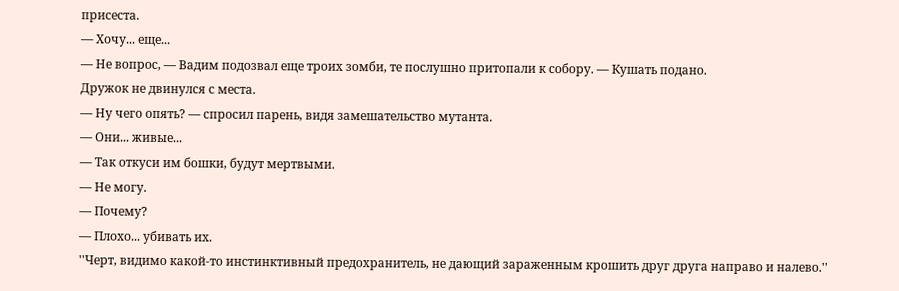присеста.
— Хочу... еще...
— Не вопрос, — Вадим подозвал еще троих зомби, те послушно притопали к собору. — Кушать подано.
Дружок не двинулся с места.
— Ну чего опять? — спросил парень, видя замешательство мутанта.
— Они... живые...
— Так откуси им бошки, будут мертвыми.
— Не могу.
— Почему?
— Плохо... убивать их.
''Черт, видимо какой-то инстинктивный предохранитель, не дающий зараженным крошить друг друга направо и налево.''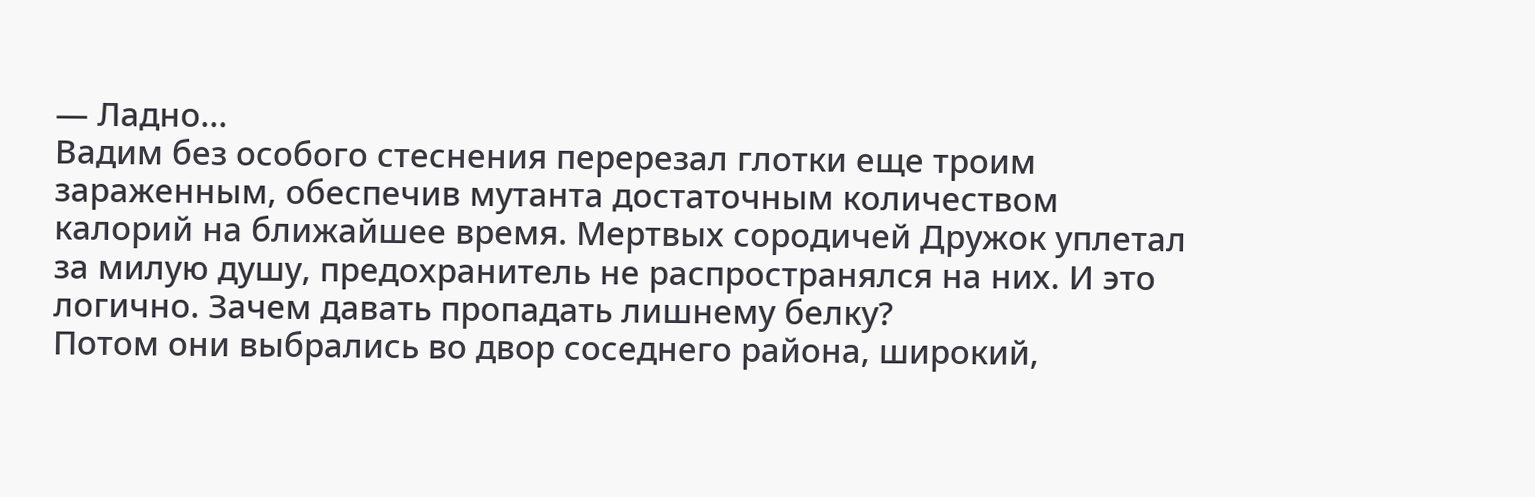— Ладно...
Вадим без особого стеснения перерезал глотки еще троим зараженным, обеспечив мутанта достаточным количеством калорий на ближайшее время. Мертвых сородичей Дружок уплетал за милую душу, предохранитель не распространялся на них. И это логично. Зачем давать пропадать лишнему белку?
Потом они выбрались во двор соседнего района, широкий,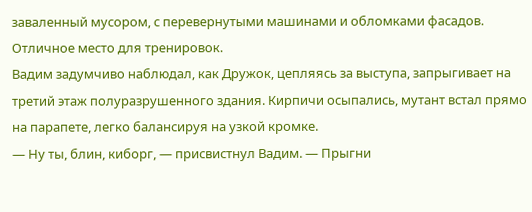заваленный мусором, с перевернутыми машинами и обломками фасадов. Отличное место для тренировок.
Вадим задумчиво наблюдал, как Дружок, цепляясь за выступа, запрыгивает на третий этаж полуразрушенного здания. Кирпичи осыпались, мутант встал прямо на парапете, легко балансируя на узкой кромке.
— Ну ты, блин, киборг, — присвистнул Вадим. — Прыгни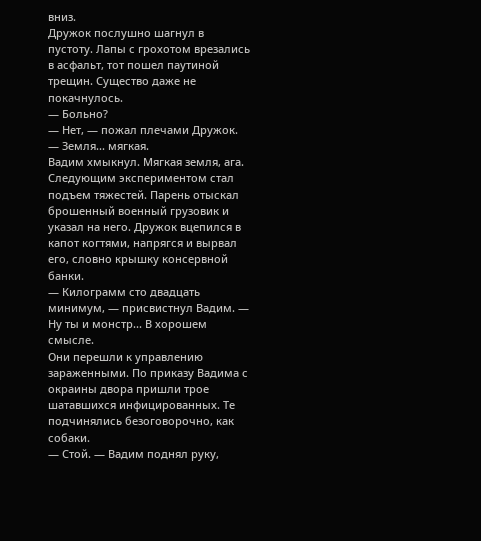вниз.
Дружок послушно шагнул в пустоту. Лапы с грохотом врезались в асфальт, тот пошел паутиной трещин. Существо даже не покачнулось.
— Больно?
— Нет, — пожал плечами Дружок. — Земля... мягкая.
Вадим хмыкнул. Мягкая земля, ага.
Следующим экспериментом стал подъем тяжестей. Парень отыскал брошенный военный грузовик и указал на него. Дружок вцепился в капот когтями, напрягся и вырвал его, словно крышку консервной банки.
— Килограмм сто двадцать минимум, — присвистнул Вадим. — Ну ты и монстр... В хорошем смысле.
Они перешли к управлению зараженными. По приказу Вадима с окраины двора пришли трое шатавшихся инфицированных. Те подчинялись безоговорочно, как собаки.
— Стой. — Вадим поднял руку,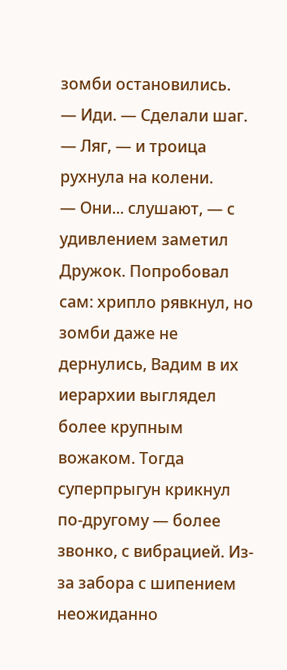зомби остановились.
— Иди. — Сделали шаг.
— Ляг, — и троица рухнула на колени.
— Они... слушают, — с удивлением заметил Дружок. Попробовал сам: хрипло рявкнул, но зомби даже не дернулись, Вадим в их иерархии выглядел более крупным вожаком. Тогда суперпрыгун крикнул по-другому — более звонко, с вибрацией. Из-за забора с шипением неожиданно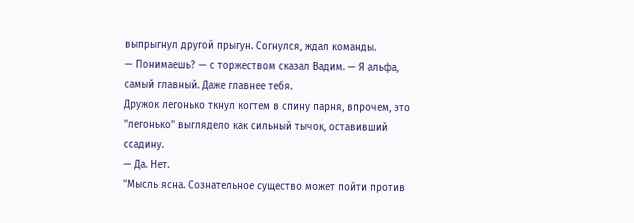выпрыгнул другой прыгун. Согнулся, ждал команды.
— Понимаешь? — с торжеством сказал Вадим. — Я альфа, самый главный. Даже главнее тебя.
Дружок легонько ткнул когтем в спину парня, впрочем, это ''легонько'' выглядело как сильный тычок, оставивший ссадину.
— Да. Нет.
''Мысль ясна. Сознательное существо может пойти против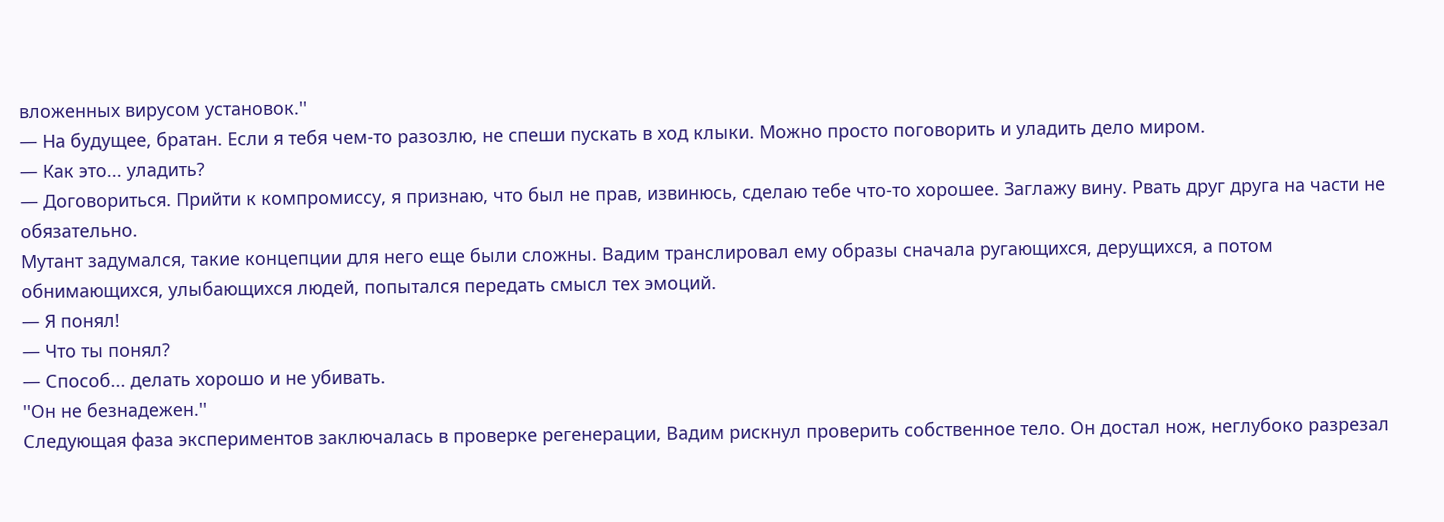вложенных вирусом установок.''
— На будущее, братан. Если я тебя чем-то разозлю, не спеши пускать в ход клыки. Можно просто поговорить и уладить дело миром.
— Как это... уладить?
— Договориться. Прийти к компромиссу, я признаю, что был не прав, извинюсь, сделаю тебе что-то хорошее. Заглажу вину. Рвать друг друга на части не обязательно.
Мутант задумался, такие концепции для него еще были сложны. Вадим транслировал ему образы сначала ругающихся, дерущихся, а потом обнимающихся, улыбающихся людей, попытался передать смысл тех эмоций.
— Я понял!
— Что ты понял?
— Способ... делать хорошо и не убивать.
''Он не безнадежен.''
Следующая фаза экспериментов заключалась в проверке регенерации, Вадим рискнул проверить собственное тело. Он достал нож, неглубоко разрезал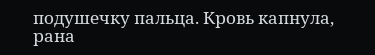подушечку пальца. Кровь капнула, рана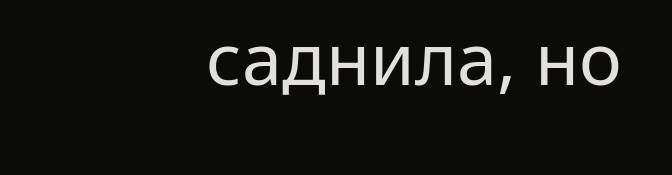саднила, но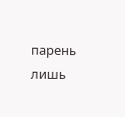парень лишь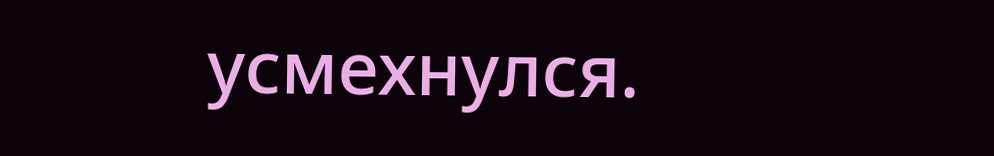усмехнулся.